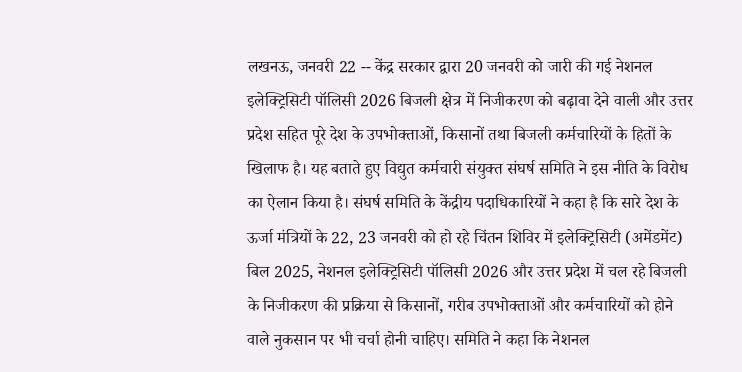लखनऊ, जनवरी 22 -- केंद्र सरकार द्वारा 20 जनवरी को जारी की गई नेशनल इलेक्ट्रिसिटी पॉलिसी 2026 बिजली क्षेत्र में निजीकरण को बढ़ावा देने वाली और उत्तर प्रदेश सहित पूरे देश के उपभोक्ताओं, किसानों तथा बिजली कर्मचारियों के हितों के खिलाफ है। यह बताते हुए विद्युत कर्मचारी संयुक्त संघर्ष समिति ने इस नीति के विरोध का ऐलान किया है। संघर्ष समिति के केंद्रीय पदाधिकारियों ने कहा है कि सारे देश के ऊर्जा मंत्रियों के 22, 23 जनवरी को हो रहे चिंतन शिविर में इलेक्ट्रिसिटी (अमेंडमेंट) बिल 2025, नेशनल इलेक्ट्रिसिटी पॉलिसी 2026 और उत्तर प्रदेश में चल रहे बिजली के निजीकरण की प्रक्रिया से किसानों, गरीब उपभोक्ताओं और कर्मचारियों को होने वाले नुकसान पर भी चर्चा होनी चाहिए। समिति ने कहा कि नेशनल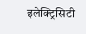इलेक्ट्रिसिटी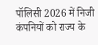पॉलिसी 2026 में निजी कंपनियों को राज्य के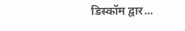डिस्कॉम द्वार...